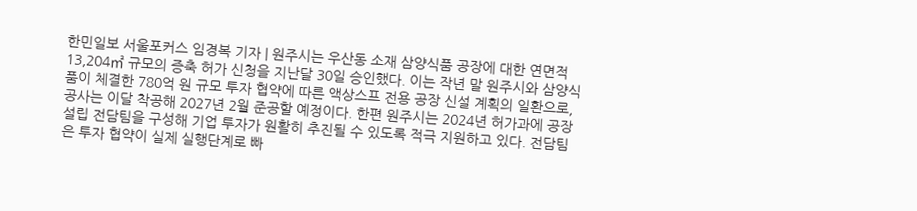한민일보 서울포커스 임경복 기자 | 원주시는 우산동 소재 삼양식품 공장에 대한 연면적 13,204㎡ 규모의 증축 허가 신청을 지난달 30일 승인했다. 이는 작년 말 원주시와 삼양식품이 체결한 780억 원 규모 투자 협약에 따른 액상스프 전용 공장 신설 계획의 일환으로, 공사는 이달 착공해 2027년 2월 준공할 예정이다. 한편 원주시는 2024년 허가과에 공장 설립 전담팀을 구성해 기업 투자가 원활히 추진될 수 있도록 적극 지원하고 있다. 전담팀은 투자 협약이 실제 실행단계로 빠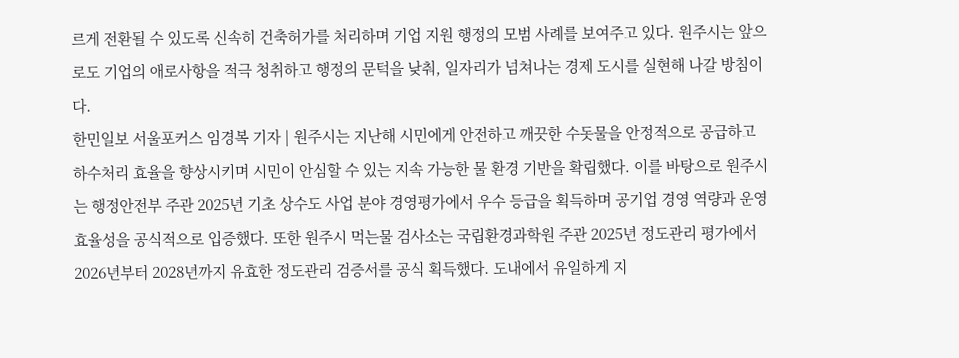르게 전환될 수 있도록 신속히 건축허가를 처리하며 기업 지원 행정의 모범 사례를 보여주고 있다. 원주시는 앞으로도 기업의 애로사항을 적극 청취하고 행정의 문턱을 낮춰, 일자리가 넘쳐나는 경제 도시를 실현해 나갈 방침이다.
한민일보 서울포커스 임경복 기자 | 원주시는 지난해 시민에게 안전하고 깨끗한 수돗물을 안정적으로 공급하고 하수처리 효율을 향상시키며 시민이 안심할 수 있는 지속 가능한 물 환경 기반을 확립했다. 이를 바탕으로 원주시는 행정안전부 주관 2025년 기초 상수도 사업 분야 경영평가에서 우수 등급을 획득하며 공기업 경영 역량과 운영 효율성을 공식적으로 입증했다. 또한 원주시 먹는물 검사소는 국립환경과학원 주관 2025년 정도관리 평가에서 2026년부터 2028년까지 유효한 정도관리 검증서를 공식 획득했다. 도내에서 유일하게 지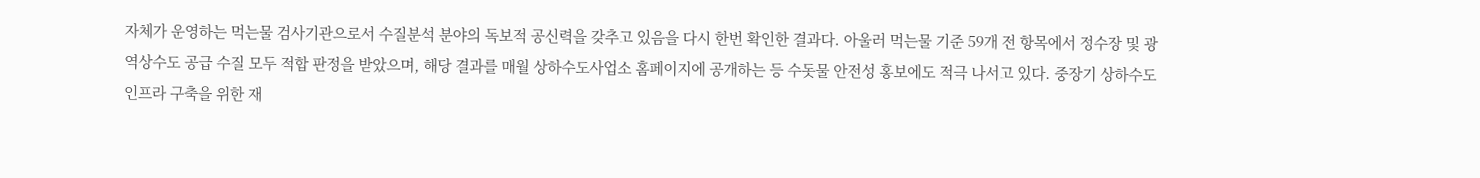자체가 운영하는 먹는물 검사기관으로서 수질분석 분야의 독보적 공신력을 갖추고 있음을 다시 한번 확인한 결과다. 아울러 먹는물 기준 59개 전 항목에서 정수장 및 광역상수도 공급 수질 모두 적합 판정을 받았으며, 해당 결과를 매월 상하수도사업소 홈페이지에 공개하는 등 수돗물 안전성 홍보에도 적극 나서고 있다. 중장기 상하수도 인프라 구축을 위한 재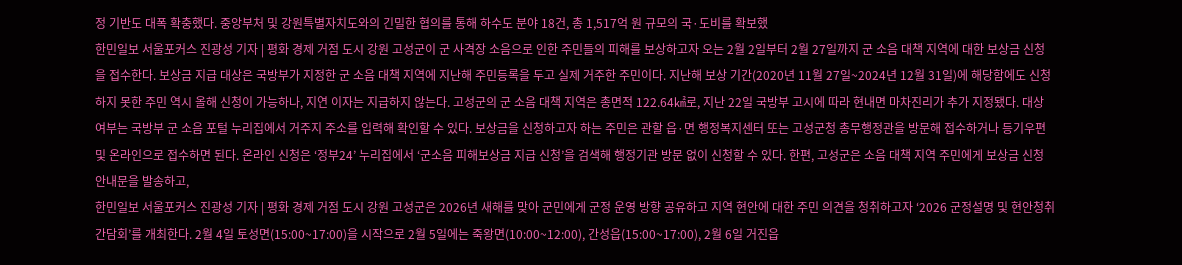정 기반도 대폭 확충했다. 중앙부처 및 강원특별자치도와의 긴밀한 협의를 통해 하수도 분야 18건, 총 1,517억 원 규모의 국·도비를 확보했
한민일보 서울포커스 진광성 기자 | 평화 경제 거점 도시 강원 고성군이 군 사격장 소음으로 인한 주민들의 피해를 보상하고자 오는 2월 2일부터 2월 27일까지 군 소음 대책 지역에 대한 보상금 신청을 접수한다. 보상금 지급 대상은 국방부가 지정한 군 소음 대책 지역에 지난해 주민등록을 두고 실제 거주한 주민이다. 지난해 보상 기간(2020년 11월 27일~2024년 12월 31일)에 해당함에도 신청하지 못한 주민 역시 올해 신청이 가능하나, 지연 이자는 지급하지 않는다. 고성군의 군 소음 대책 지역은 총면적 122.64㎢로, 지난 22일 국방부 고시에 따라 현내면 마차진리가 추가 지정됐다. 대상 여부는 국방부 군 소음 포털 누리집에서 거주지 주소를 입력해 확인할 수 있다. 보상금을 신청하고자 하는 주민은 관할 읍·면 행정복지센터 또는 고성군청 총무행정관을 방문해 접수하거나 등기우편 및 온라인으로 접수하면 된다. 온라인 신청은 ‘정부24’ 누리집에서 ‘군소음 피해보상금 지급 신청’을 검색해 행정기관 방문 없이 신청할 수 있다. 한편, 고성군은 소음 대책 지역 주민에게 보상금 신청 안내문을 발송하고,
한민일보 서울포커스 진광성 기자 | 평화 경제 거점 도시 강원 고성군은 2026년 새해를 맞아 군민에게 군정 운영 방향 공유하고 지역 현안에 대한 주민 의견을 청취하고자 ‘2026 군정설명 및 현안청취 간담회’를 개최한다. 2월 4일 토성면(15:00~17:00)을 시작으로 2월 5일에는 죽왕면(10:00~12:00), 간성읍(15:00~17:00), 2월 6일 거진읍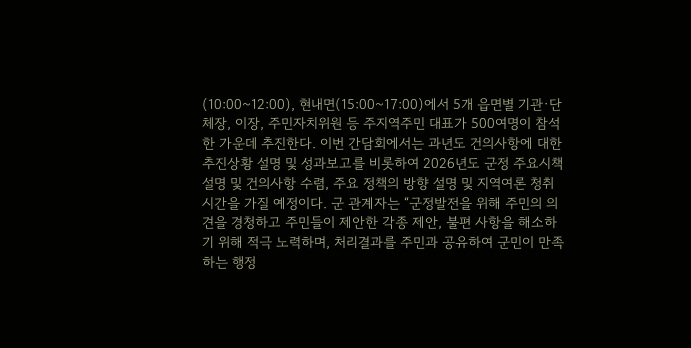(10:00~12:00), 현내면(15:00~17:00)에서 5개 읍면별 기관·단체장, 이장, 주민자치위원 등 주지역주민 대표가 500여명이 참석한 가운데 추진한다. 이번 간담회에서는 과년도 건의사항에 대한 추진상황 설명 및 성과보고를 비롯하여 2026년도 군정 주요시책 설명 및 건의사항 수렴, 주요 정책의 방향 설명 및 지역여론 청취 시간을 가질 예정이다. 군 관계자는 “군정발전을 위해 주민의 의견을 경청하고 주민들이 제안한 각종 제안, 불편 사항을 해소하기 위해 적극 노력하며, 처리결과를 주민과 공유하여 군민이 만족하는 행정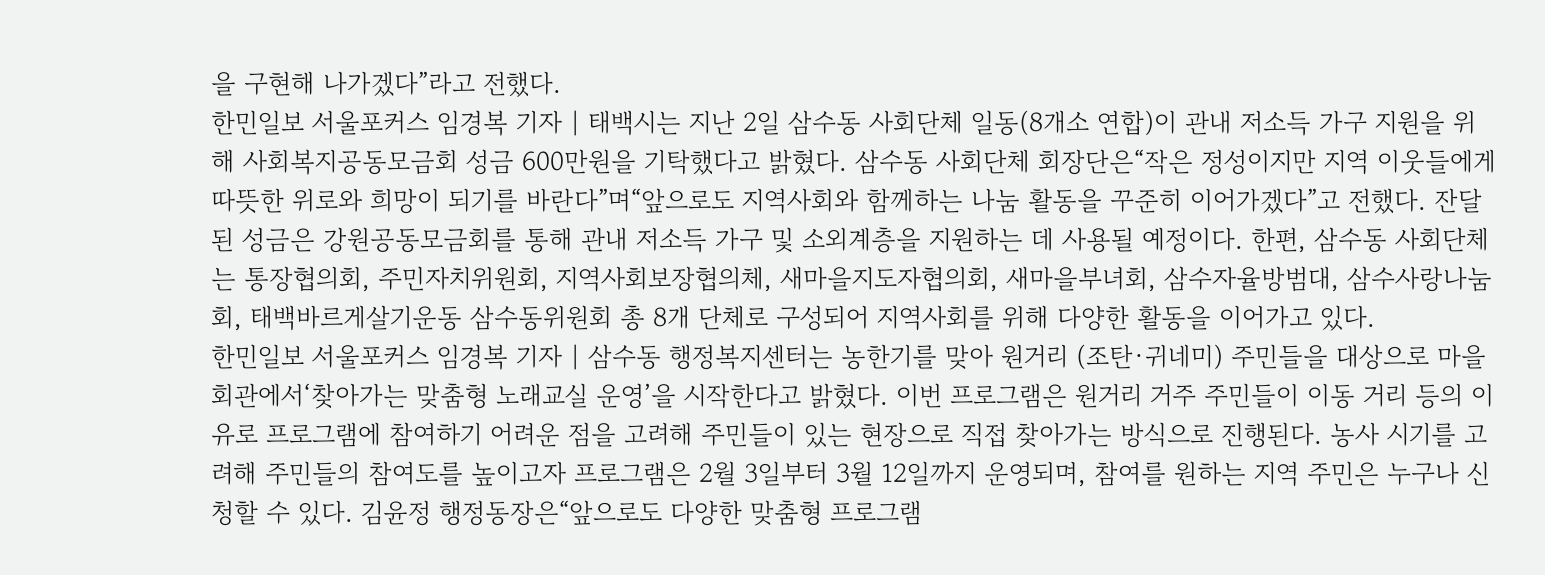을 구현해 나가겠다”라고 전했다.
한민일보 서울포커스 임경복 기자 | 태백시는 지난 2일 삼수동 사회단체 일동(8개소 연합)이 관내 저소득 가구 지원을 위해 사회복지공동모금회 성금 600만원을 기탁했다고 밝혔다. 삼수동 사회단체 회장단은“작은 정성이지만 지역 이웃들에게 따뜻한 위로와 희망이 되기를 바란다”며“앞으로도 지역사회와 함께하는 나눔 활동을 꾸준히 이어가겠다”고 전했다. 잔달된 성금은 강원공동모금회를 통해 관내 저소득 가구 및 소외계층을 지원하는 데 사용될 예정이다. 한편, 삼수동 사회단체는 통장협의회, 주민자치위원회, 지역사회보장협의체, 새마을지도자협의회, 새마을부녀회, 삼수자율방범대, 삼수사랑나눔회, 태백바르게살기운동 삼수동위원회 총 8개 단체로 구성되어 지역사회를 위해 다양한 활동을 이어가고 있다.
한민일보 서울포커스 임경복 기자 | 삼수동 행정복지센터는 농한기를 맞아 원거리 (조탄·귀네미) 주민들을 대상으로 마을회관에서‘찾아가는 맞춤형 노래교실 운영’을 시작한다고 밝혔다. 이번 프로그램은 원거리 거주 주민들이 이동 거리 등의 이유로 프로그램에 참여하기 어려운 점을 고려해 주민들이 있는 현장으로 직접 찾아가는 방식으로 진행된다. 농사 시기를 고려해 주민들의 참여도를 높이고자 프로그램은 2월 3일부터 3월 12일까지 운영되며, 참여를 원하는 지역 주민은 누구나 신청할 수 있다. 김윤정 행정동장은“앞으로도 다양한 맞춤형 프로그램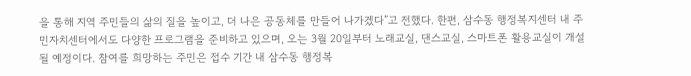을 통해 지역 주민들의 삶의 질을 높이고, 더 나은 공동체를 만들어 나가겠다”고 전했다. 한편, 삼수동 행정복지센터 내 주민자치센터에서도 다양한 프로그램을 준비하고 있으며, 오는 3월 20일부터 노래교실, 댄스교실, 스마트폰 활용교실이 개설될 예정이다. 참여를 희망하는 주민은 접수 기간 내 삼수동 행정복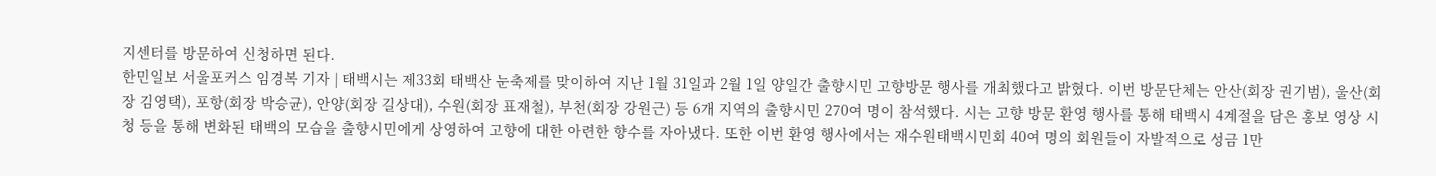지센터를 방문하여 신청하면 된다.
한민일보 서울포커스 임경복 기자 | 태백시는 제33회 태백산 눈축제를 맞이하여 지난 1월 31일과 2월 1일 양일간 출향시민 고향방문 행사를 개최했다고 밝혔다. 이번 방문단체는 안산(회장 권기범), 울산(회장 김영택), 포항(회장 박승균), 안양(회장 길상대), 수원(회장 표재철), 부천(회장 강원근) 등 6개 지역의 출향시민 270여 명이 참석했다. 시는 고향 방문 환영 행사를 통해 태백시 4계절을 담은 홍보 영상 시청 등을 통해 변화된 태백의 모습을 출향시민에게 상영하여 고향에 대한 아련한 향수를 자아냈다. 또한 이번 환영 행사에서는 재수원태백시민회 40여 명의 회원들이 자발적으로 성금 1만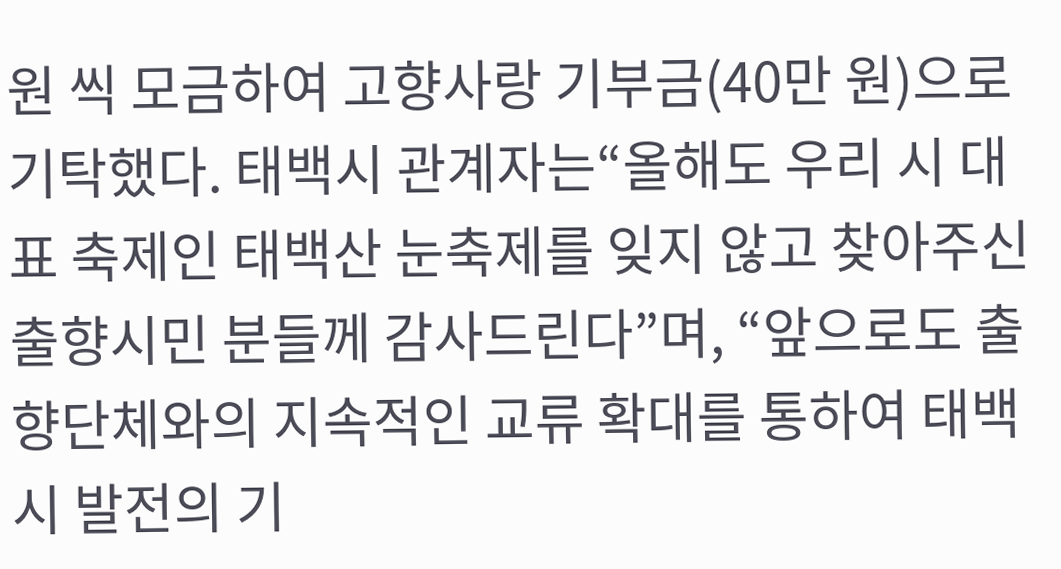원 씩 모금하여 고향사랑 기부금(40만 원)으로 기탁했다. 태백시 관계자는“올해도 우리 시 대표 축제인 태백산 눈축제를 잊지 않고 찾아주신 출향시민 분들께 감사드린다”며, “앞으로도 출향단체와의 지속적인 교류 확대를 통하여 태백시 발전의 기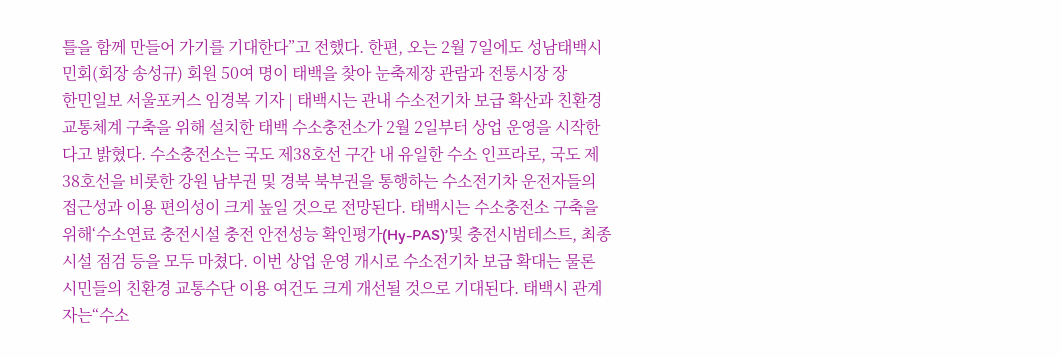틀을 함께 만들어 가기를 기대한다”고 전했다. 한편, 오는 2월 7일에도 성남태백시민회(회장 송성규) 회원 50여 명이 태백을 찾아 눈축제장 관람과 전통시장 장
한민일보 서울포커스 임경복 기자 | 태백시는 관내 수소전기차 보급 확산과 친환경 교통체계 구축을 위해 설치한 태백 수소충전소가 2월 2일부터 상업 운영을 시작한다고 밝혔다. 수소충전소는 국도 제38호선 구간 내 유일한 수소 인프라로, 국도 제38호선을 비롯한 강원 남부권 및 경북 북부권을 통행하는 수소전기차 운전자들의 접근성과 이용 편의성이 크게 높일 것으로 전망된다. 태백시는 수소충전소 구축을 위해‘수소연료 충전시설 충전 안전성능 확인평가(Hy-PAS)’및 충전시범테스트, 최종 시설 점검 등을 모두 마쳤다. 이번 상업 운영 개시로 수소전기차 보급 확대는 물론 시민들의 친환경 교통수단 이용 여건도 크게 개선될 것으로 기대된다. 태백시 관계자는“수소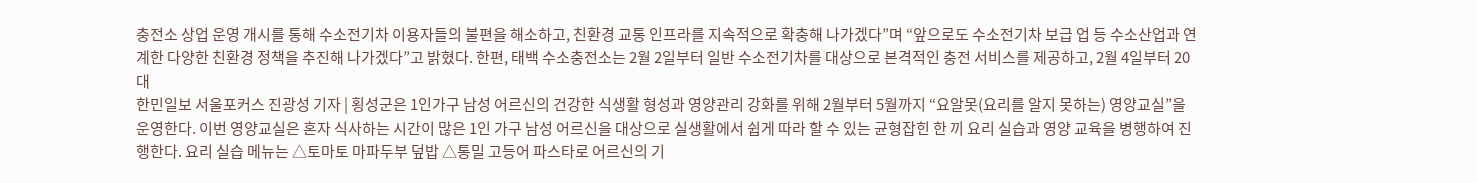충전소 상업 운영 개시를 통해 수소전기차 이용자들의 불편을 해소하고, 친환경 교통 인프라를 지속적으로 확충해 나가겠다”며 “앞으로도 수소전기차 보급 업 등 수소산업과 연계한 다양한 친환경 정책을 추진해 나가겠다”고 밝혔다. 한편, 태백 수소충전소는 2월 2일부터 일반 수소전기차를 대상으로 본격적인 충전 서비스를 제공하고, 2월 4일부터 20대
한민일보 서울포커스 진광성 기자 | 횡성군은 1인가구 남성 어르신의 건강한 식생활 형성과 영양관리 강화를 위해 2월부터 5월까지 “요알못(요리를 알지 못하는) 영양교실”을 운영한다. 이번 영양교실은 혼자 식사하는 시간이 많은 1인 가구 남성 어르신을 대상으로 실생활에서 쉽게 따라 할 수 있는 균형잡힌 한 끼 요리 실습과 영양 교육을 병행하여 진행한다. 요리 실습 메뉴는 △토마토 마파두부 덮밥 △통밀 고등어 파스타로 어르신의 기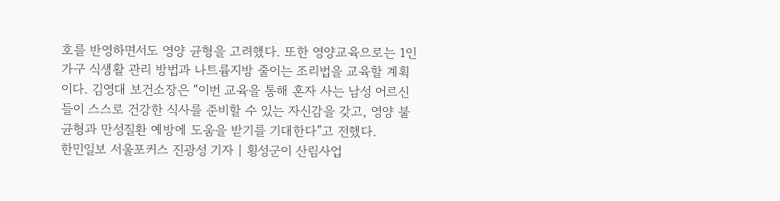호를 반영하면서도 영양 균형을 고려했다. 또한 영양교육으로는 1인가구 식생활 관리 방법과 나트륨지방 줄이는 조리법을 교육할 계획이다. 김영대 보건소장은 “이번 교육을 통해 혼자 사는 남성 어르신들이 스스로 건강한 식사를 준비할 수 있는 자신감을 갖고, 영양 불균형과 만성질환 예방에 도움을 받기를 기대한다”고 전했다.
한민일보 서울포커스 진광성 기자 | 횡성군이 산림사업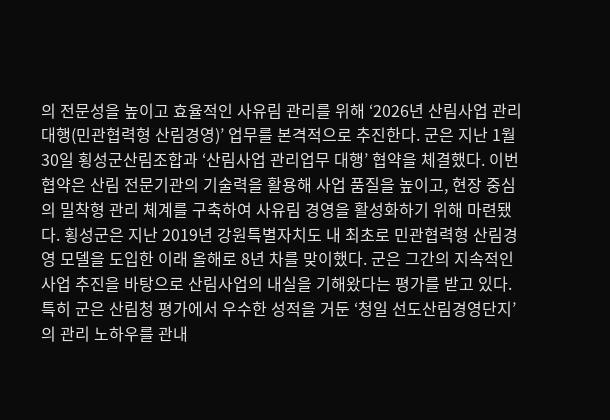의 전문성을 높이고 효율적인 사유림 관리를 위해 ‘2026년 산림사업 관리대행(민관협력형 산림경영)’ 업무를 본격적으로 추진한다. 군은 지난 1월 30일 횡성군산림조합과 ‘산림사업 관리업무 대행’ 협약을 체결했다. 이번 협약은 산림 전문기관의 기술력을 활용해 사업 품질을 높이고, 현장 중심의 밀착형 관리 체계를 구축하여 사유림 경영을 활성화하기 위해 마련됐다. 횡성군은 지난 2019년 강원특별자치도 내 최초로 민관협력형 산림경영 모델을 도입한 이래 올해로 8년 차를 맞이했다. 군은 그간의 지속적인 사업 추진을 바탕으로 산림사업의 내실을 기해왔다는 평가를 받고 있다. 특히 군은 산림청 평가에서 우수한 성적을 거둔 ‘청일 선도산림경영단지’의 관리 노하우를 관내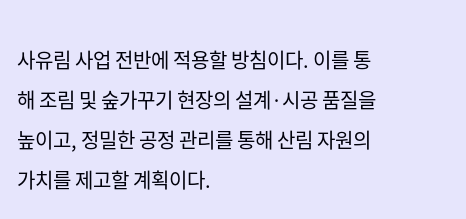사유림 사업 전반에 적용할 방침이다. 이를 통해 조림 및 숲가꾸기 현장의 설계·시공 품질을 높이고, 정밀한 공정 관리를 통해 산림 자원의 가치를 제고할 계획이다.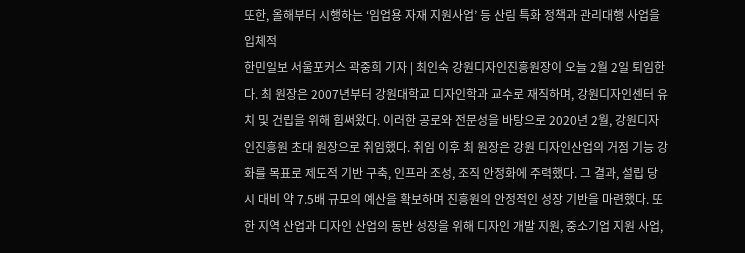또한, 올해부터 시행하는 ‘임업용 자재 지원사업’ 등 산림 특화 정책과 관리대행 사업을 입체적
한민일보 서울포커스 곽중희 기자 | 최인숙 강원디자인진흥원장이 오늘 2월 2일 퇴임한다. 최 원장은 2007년부터 강원대학교 디자인학과 교수로 재직하며, 강원디자인센터 유치 및 건립을 위해 힘써왔다. 이러한 공로와 전문성을 바탕으로 2020년 2월, 강원디자인진흥원 초대 원장으로 취임했다. 취임 이후 최 원장은 강원 디자인산업의 거점 기능 강화를 목표로 제도적 기반 구축, 인프라 조성, 조직 안정화에 주력했다. 그 결과, 설립 당시 대비 약 7.5배 규모의 예산을 확보하며 진흥원의 안정적인 성장 기반을 마련했다. 또한 지역 산업과 디자인 산업의 동반 성장을 위해 디자인 개발 지원, 중소기업 지원 사업,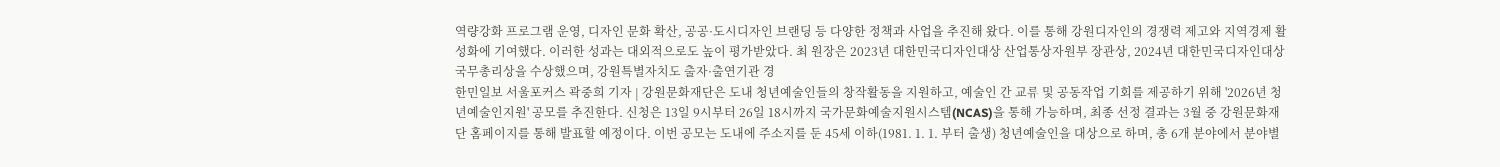역량강화 프로그램 운영, 디자인 문화 확산, 공공·도시디자인 브랜딩 등 다양한 정책과 사업을 추진해 왔다. 이를 통해 강원디자인의 경쟁력 제고와 지역경제 활성화에 기여했다. 이러한 성과는 대외적으로도 높이 평가받았다. 최 원장은 2023년 대한민국디자인대상 산업통상자원부 장관상, 2024년 대한민국디자인대상 국무총리상을 수상했으며, 강원특별자치도 출자·출연기관 경
한민일보 서울포커스 곽중희 기자 | 강원문화재단은 도내 청년예술인들의 창작활동을 지원하고, 예술인 간 교류 및 공동작업 기회를 제공하기 위해 '2026년 청년예술인지원' 공모를 추진한다. 신청은 13일 9시부터 26일 18시까지 국가문화예술지원시스템(NCAS)을 통해 가능하며, 최종 선정 결과는 3월 중 강원문화재단 홈페이지를 통해 발표할 예정이다. 이번 공모는 도내에 주소지를 둔 45세 이하(1981. 1. 1. 부터 출생) 청년예술인을 대상으로 하며, 총 6개 분야에서 분야별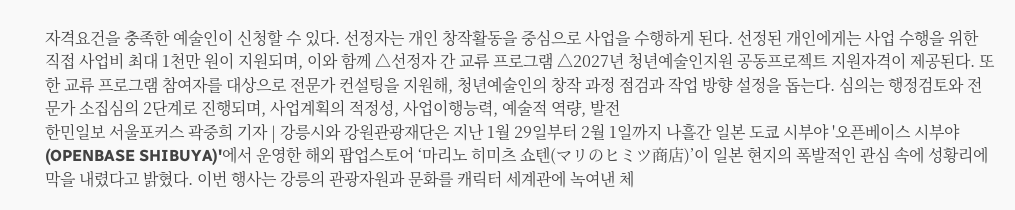자격요건을 충족한 예술인이 신청할 수 있다. 선정자는 개인 창작활동을 중심으로 사업을 수행하게 된다. 선정된 개인에게는 사업 수행을 위한 직접 사업비 최대 1천만 원이 지원되며, 이와 함께 △선정자 간 교류 프로그램 △2027년 청년예술인지원 공동프로젝트 지원자격이 제공된다. 또한 교류 프로그램 참여자를 대상으로 전문가 컨설팅을 지원해, 청년예술인의 창작 과정 점검과 작업 방향 설정을 돕는다. 심의는 행정검토와 전문가 소집심의 2단계로 진행되며, 사업계획의 적정성, 사업이행능력, 예술적 역량, 발전
한민일보 서울포커스 곽중희 기자 | 강릉시와 강원관광재단은 지난 1월 29일부터 2월 1일까지 나흘간 일본 도쿄 시부야 '오픈베이스 시부야(OPENBASE SHIBUYA)'에서 운영한 해외 팝업스토어 ‘마리노 히미츠 쇼텐(マリのヒミツ商店)’이 일본 현지의 폭발적인 관심 속에 성황리에 막을 내렸다고 밝혔다. 이번 행사는 강릉의 관광자원과 문화를 캐릭터 세계관에 녹여낸 체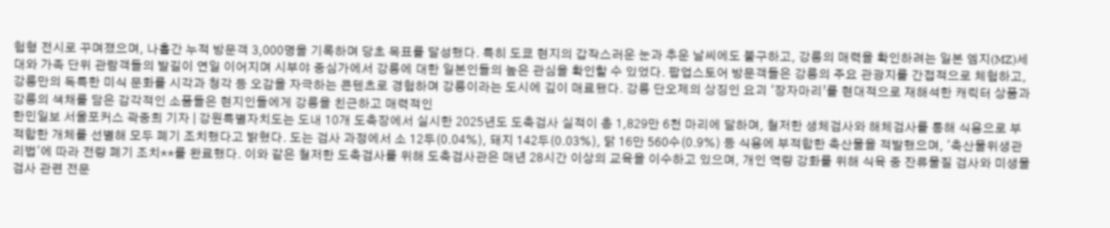험형 전시로 꾸며졌으며, 나흘간 누적 방문객 3,000명을 기록하며 당초 목표를 달성했다. 특히 도쿄 현지의 갑작스러운 눈과 추운 날씨에도 불구하고, 강릉의 매력을 확인하려는 일본 엠지(MZ)세대와 가족 단위 관람객들의 발길이 연일 이어지며 시부야 중심가에서 강릉에 대한 일본인들의 높은 관심을 확인할 수 있었다. 팝업스토어 방문객들은 강릉의 주요 관광지를 간접적으로 체험하고, 강릉만의 독특한 미식 문화를 시각과 청각 등 오감을 자극하는 콘텐츠로 경험하며 강릉이라는 도시에 깊이 매료됐다. 강릉 단오제의 상징인 요괴 ‘장자마리’를 현대적으로 재해석한 캐릭터 상품과 강릉의 색채를 담은 감각적인 소품들은 현지인들에게 강릉을 친근하고 매력적인
한민일보 서울포커스 곽중희 기자 | 강원특별자치도는 도내 10개 도축장에서 실시한 2025년도 도축검사 실적이 총 1,829만 6천 마리에 달하며, 철저한 생체검사와 해체검사를 통해 식용으로 부적합한 개체를 선별해 모두 폐기 조치했다고 밝혔다. 도는 검사 과정에서 소 12두(0.04%), 돼지 142두(0.03%), 닭 16만 560수(0.9%) 등 식용에 부적합한 축산물을 적발했으며, '축산물위생관리법'에 따라 전량 폐기 조치**를 완료했다. 이와 같은 철저한 도축검사를 위해 도축검사관은 매년 28시간 이상의 교육을 이수하고 있으며, 개인 역량 강화를 위해 식육 중 잔류물질 검사와 미생물 검사 관련 전문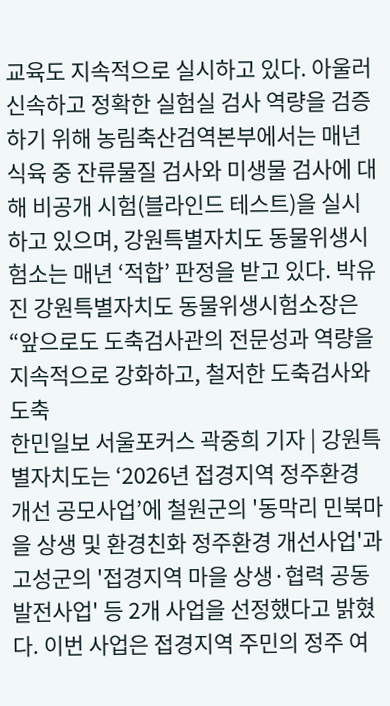교육도 지속적으로 실시하고 있다. 아울러 신속하고 정확한 실험실 검사 역량을 검증하기 위해 농림축산검역본부에서는 매년 식육 중 잔류물질 검사와 미생물 검사에 대해 비공개 시험(블라인드 테스트)을 실시하고 있으며, 강원특별자치도 동물위생시험소는 매년 ‘적합’ 판정을 받고 있다. 박유진 강원특별자치도 동물위생시험소장은 “앞으로도 도축검사관의 전문성과 역량을 지속적으로 강화하고, 철저한 도축검사와 도축
한민일보 서울포커스 곽중희 기자 | 강원특별자치도는 ‘2026년 접경지역 정주환경 개선 공모사업’에 철원군의 '동막리 민북마을 상생 및 환경친화 정주환경 개선사업'과 고성군의 '접경지역 마을 상생·협력 공동 발전사업' 등 2개 사업을 선정했다고 밝혔다. 이번 사업은 접경지역 주민의 정주 여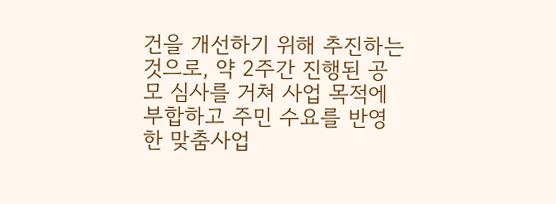건을 개선하기 위해 추진하는 것으로, 약 2주간 진행된 공모 심사를 거쳐 사업 목적에 부합하고 주민 수요를 반영한 맞춤사업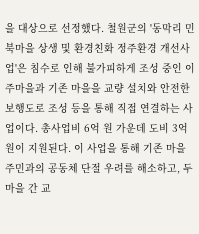을 대상으로 선정했다. 철원군의 '동막리 민북마을 상생 및 환경친화 정주환경 개선사업'은 침수로 인해 불가피하게 조성 중인 이주마을과 기존 마을을 교량 설치와 안전한 보행도로 조성 등을 통해 직접 연결하는 사업이다. 총사업비 6억 원 가운데 도비 3억 원이 지원된다. 이 사업을 통해 기존 마을 주민과의 공동체 단절 우려를 해소하고, 두 마을 간 교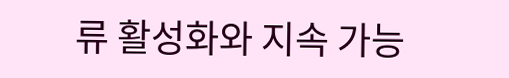류 활성화와 지속 가능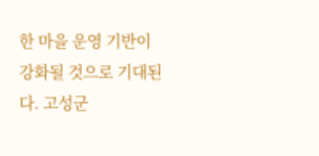한 마을 운영 기반이 강화될 것으로 기대된다. 고성군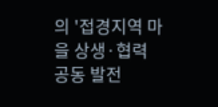의 '접경지역 마을 상생·협력 공동 발전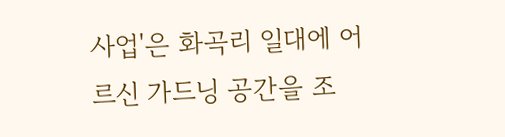사업'은 화곡리 일대에 어르신 가드닝 공간을 조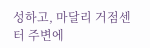성하고, 마달리 거점센터 주변에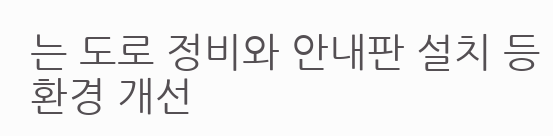는 도로 정비와 안내판 설치 등 환경 개선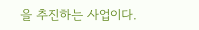을 추진하는 사업이다.